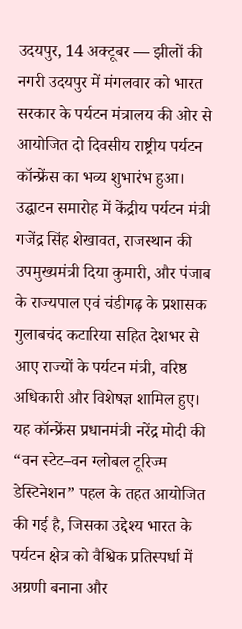उदयपुर, 14 अक्टूबर — झीलों की नगरी उदयपुर में मंगलवार को भारत सरकार के पर्यटन मंत्रालय की ओर से आयोजित दो दिवसीय राष्ट्रीय पर्यटन कॉन्फ्रेंस का भव्य शुभारंभ हुआ। उद्घाटन समारोह में केंद्रीय पर्यटन मंत्री गजेंद्र सिंह शेखावत, राजस्थान की उपमुख्यमंत्री दिया कुमारी, और पंजाब के राज्यपाल एवं चंडीगढ़ के प्रशासक गुलाबचंद कटारिया सहित देशभर से आए राज्यों के पर्यटन मंत्री, वरिष्ठ अधिकारी और विशेषज्ञ शामिल हुए।
यह कॉन्फ्रेंस प्रधानमंत्री नरेंद्र मोदी की “वन स्टेट–वन ग्लोबल टूरिज्म डेस्टिनेशन” पहल के तहत आयोजित की गई है, जिसका उद्देश्य भारत के पर्यटन क्षेत्र को वैश्विक प्रतिस्पर्धा में अग्रणी बनाना और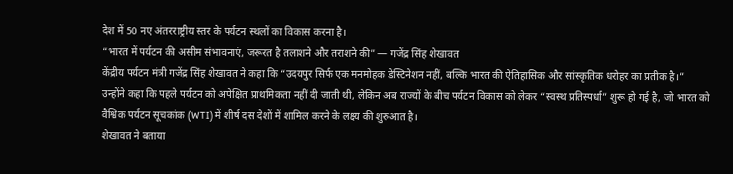देश में 50 नए अंतरराष्ट्रीय स्तर के पर्यटन स्थलों का विकास करना है।
“भारत में पर्यटन की असीम संभावनाएं, जरूरत है तलाशने और तराशने की” — गजेंद्र सिंह शेखावत
केंद्रीय पर्यटन मंत्री गजेंद्र सिंह शेखावत ने कहा कि “उदयपुर सिर्फ एक मनमोहक डेस्टिनेशन नहीं, बल्कि भारत की ऐतिहासिक और सांस्कृतिक धरोहर का प्रतीक है।”
उन्होंने कहा कि पहले पर्यटन को अपेक्षित प्राथमिकता नहीं दी जाती थी, लेकिन अब राज्यों के बीच पर्यटन विकास को लेकर “स्वस्थ प्रतिस्पर्धा” शुरू हो गई है, जो भारत को वैश्विक पर्यटन सूचकांक (WTI) में शीर्ष दस देशों में शामिल करने के लक्ष्य की शुरुआत है।
शेखावत ने बताया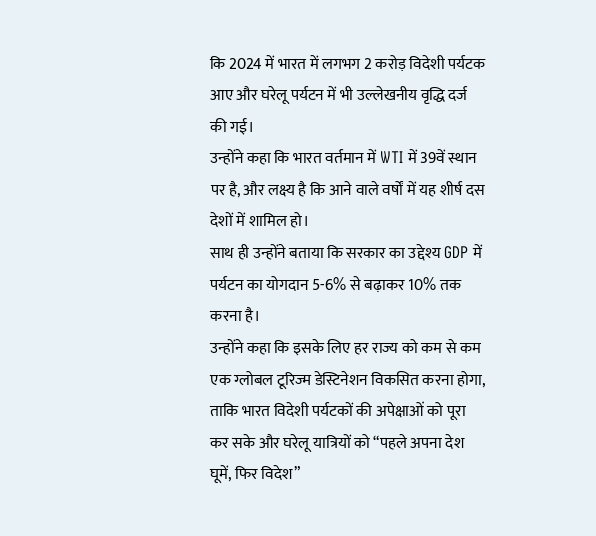कि 2024 में भारत में लगभग 2 करोड़ विदेशी पर्यटक आए और घरेलू पर्यटन में भी उल्लेखनीय वृद्धि दर्ज की गई।
उन्होंने कहा कि भारत वर्तमान में WTI में 39वें स्थान पर है, और लक्ष्य है कि आने वाले वर्षों में यह शीर्ष दस देशों में शामिल हो।
साथ ही उन्होंने बताया कि सरकार का उद्देश्य GDP में पर्यटन का योगदान 5-6% से बढ़ाकर 10% तक करना है।
उन्होंने कहा कि इसके लिए हर राज्य को कम से कम एक ग्लोबल टूरिज्म डेस्टिनेशन विकसित करना होगा, ताकि भारत विदेशी पर्यटकों की अपेक्षाओं को पूरा कर सके और घरेलू यात्रियों को “पहले अपना देश घूमें, फिर विदेश”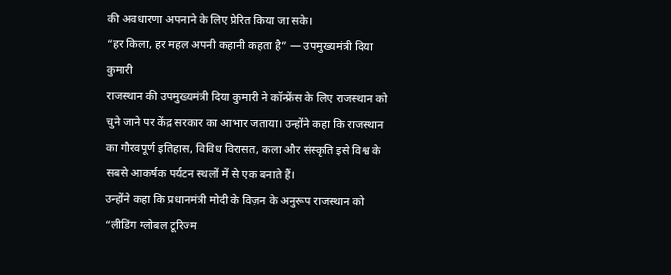की अवधारणा अपनाने के लिए प्रेरित किया जा सके।
“हर किला, हर महल अपनी कहानी कहता है” — उपमुख्यमंत्री दिया कुमारी
राजस्थान की उपमुख्यमंत्री दिया कुमारी ने कॉन्फ्रेंस के लिए राजस्थान को चुने जाने पर केंद्र सरकार का आभार जताया। उन्होंने कहा कि राजस्थान का गौरवपूर्ण इतिहास, विविध विरासत, कला और संस्कृति इसे विश्व के सबसे आकर्षक पर्यटन स्थलों में से एक बनाते हैं।
उन्होंने कहा कि प्रधानमंत्री मोदी के विज़न के अनुरूप राजस्थान को “लीडिंग ग्लोबल टूरिज्म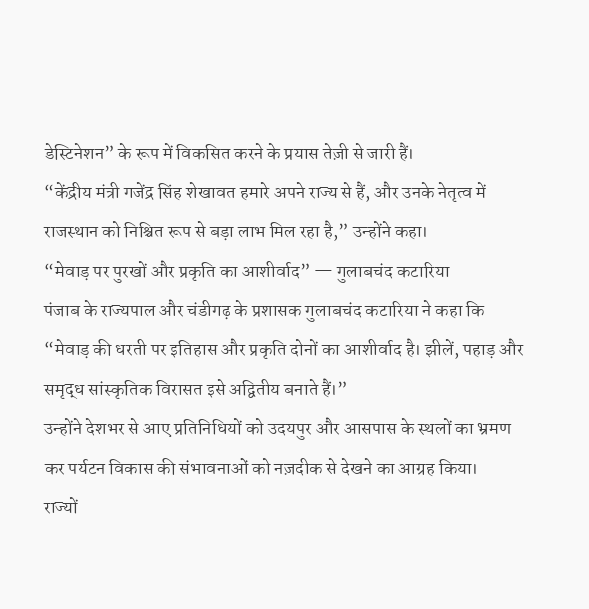डेस्टिनेशन” के रूप में विकसित करने के प्रयास तेज़ी से जारी हैं।
“केंद्रीय मंत्री गजेंद्र सिंह शेखावत हमारे अपने राज्य से हैं, और उनके नेतृत्व में राजस्थान को निश्चित रूप से बड़ा लाभ मिल रहा है,” उन्होंने कहा।
“मेवाड़ पर पुरखों और प्रकृति का आशीर्वाद” — गुलाबचंद कटारिया
पंजाब के राज्यपाल और चंडीगढ़ के प्रशासक गुलाबचंद कटारिया ने कहा कि “मेवाड़ की धरती पर इतिहास और प्रकृति दोनों का आशीर्वाद है। झीलें, पहाड़ और समृद्ध सांस्कृतिक विरासत इसे अद्वितीय बनाते हैं।”
उन्होंने देशभर से आए प्रतिनिधियों को उदयपुर और आसपास के स्थलों का भ्रमण कर पर्यटन विकास की संभावनाओं को नज़दीक से देखने का आग्रह किया।
राज्यों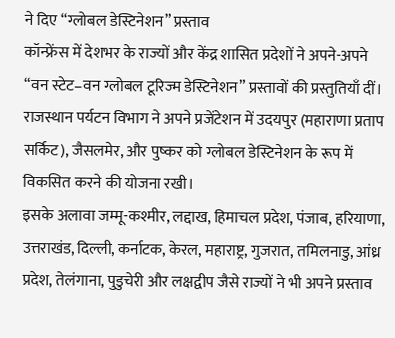ने दिए “ग्लोबल डेस्टिनेशन” प्रस्ताव
कॉन्फ्रेंस में देशभर के राज्यों और केंद्र शासित प्रदेशों ने अपने-अपने “वन स्टेट–वन ग्लोबल टूरिज्म डेस्टिनेशन” प्रस्तावों की प्रस्तुतियाँ दीं।
राजस्थान पर्यटन विभाग ने अपने प्रजेंटेशन में उदयपुर (महाराणा प्रताप सर्किट), जैसलमेर, और पुष्कर को ग्लोबल डेस्टिनेशन के रूप में विकसित करने की योजना रखी।
इसके अलावा जम्मू-कश्मीर, लद्दाख, हिमाचल प्रदेश, पंजाब, हरियाणा, उत्तराखंड, दिल्ली, कर्नाटक, केरल, महाराष्ट्र, गुजरात, तमिलनाडु, आंध्र प्रदेश, तेलंगाना, पुडुचेरी और लक्षद्वीप जैसे राज्यों ने भी अपने प्रस्ताव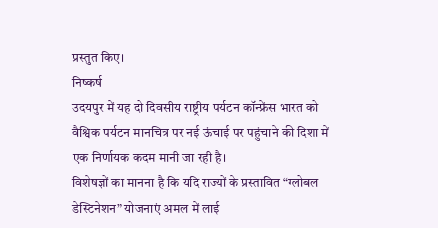प्रस्तुत किए।
निष्कर्ष
उदयपुर में यह दो दिवसीय राष्ट्रीय पर्यटन कॉन्फ्रेंस भारत को वैश्विक पर्यटन मानचित्र पर नई ऊंचाई पर पहुंचाने की दिशा में एक निर्णायक कदम मानी जा रही है।
विशेषज्ञों का मानना है कि यदि राज्यों के प्रस्तावित “ग्लोबल डेस्टिनेशन” योजनाएं अमल में लाई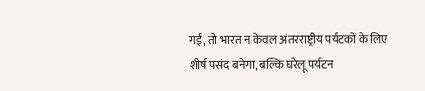गईं, तो भारत न केवल अंतरराष्ट्रीय पर्यटकों के लिए शीर्ष पसंद बनेगा, बल्कि घरेलू पर्यटन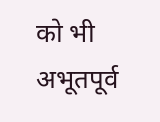को भी अभूतपूर्व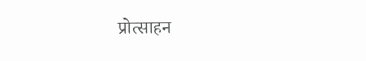प्रोत्साहन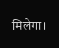मिलेगा।